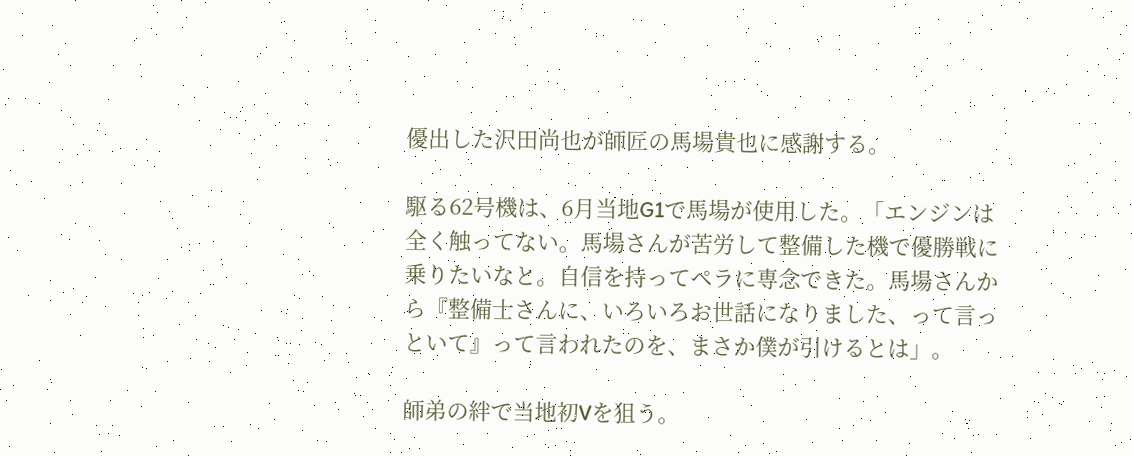優出した沢田尚也が師匠の馬場貴也に感謝する。

駆る62号機は、6月当地G1で馬場が使用した。「エンジンは全く触ってない。馬場さんが苦労して整備した機で優勝戦に乗りたいなと。自信を持ってペラに専念できた。馬場さんから『整備士さんに、いろいろお世話になりました、って言っといて』って言われたのを、まさか僕が引けるとは」。

師弟の絆で当地初Vを狙う。